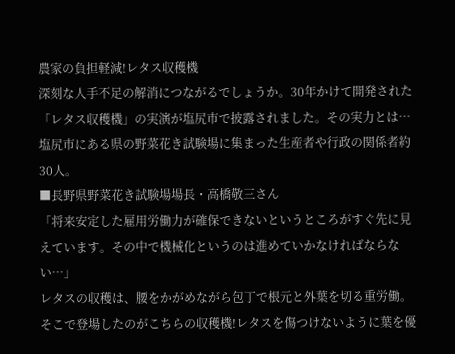農家の負担軽減!レタス収穫機
深刻な人手不足の解消につながるでしょうか。30年かけて開発された「レタス収穫機」の実演が塩尻市で披露されました。その実力とは…
塩尻市にある県の野菜花き試験場に集まった生産者や行政の関係者約30人。
■長野県野菜花き試験場場長・高橋敬三さん
「将来安定した雇用労働力が確保できないというところがすぐ先に見えています。その中で機械化というのは進めていかなければならない…」
レタスの収穫は、腰をかがめながら包丁で根元と外葉を切る重労働。そこで登場したのがこちらの収穫機!レタスを傷つけないように葉を優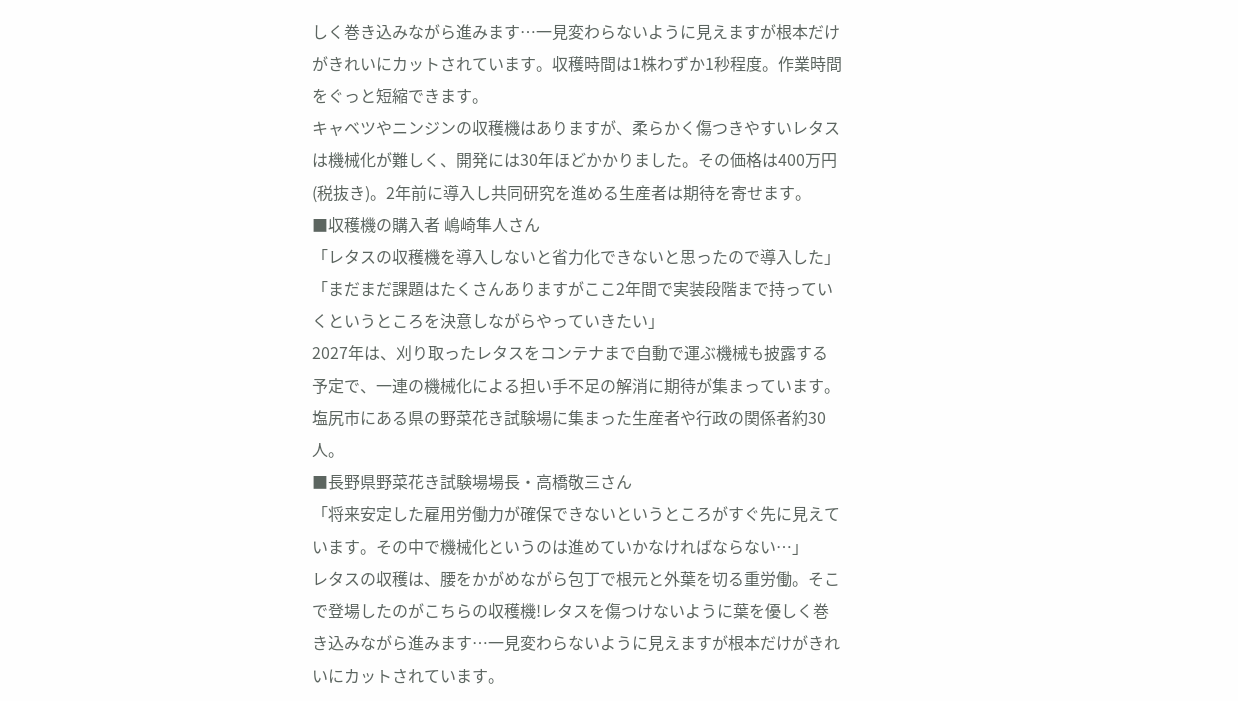しく巻き込みながら進みます…一見変わらないように見えますが根本だけがきれいにカットされています。収穫時間は1株わずか1秒程度。作業時間をぐっと短縮できます。
キャベツやニンジンの収穫機はありますが、柔らかく傷つきやすいレタスは機械化が難しく、開発には30年ほどかかりました。その価格は400万円(税抜き)。2年前に導入し共同研究を進める生産者は期待を寄せます。
■収穫機の購入者 嶋崎隼人さん
「レタスの収穫機を導入しないと省力化できないと思ったので導入した」「まだまだ課題はたくさんありますがここ2年間で実装段階まで持っていくというところを決意しながらやっていきたい」
2027年は、刈り取ったレタスをコンテナまで自動で運ぶ機械も披露する予定で、一連の機械化による担い手不足の解消に期待が集まっています。
塩尻市にある県の野菜花き試験場に集まった生産者や行政の関係者約30人。
■長野県野菜花き試験場場長・高橋敬三さん
「将来安定した雇用労働力が確保できないというところがすぐ先に見えています。その中で機械化というのは進めていかなければならない…」
レタスの収穫は、腰をかがめながら包丁で根元と外葉を切る重労働。そこで登場したのがこちらの収穫機!レタスを傷つけないように葉を優しく巻き込みながら進みます…一見変わらないように見えますが根本だけがきれいにカットされています。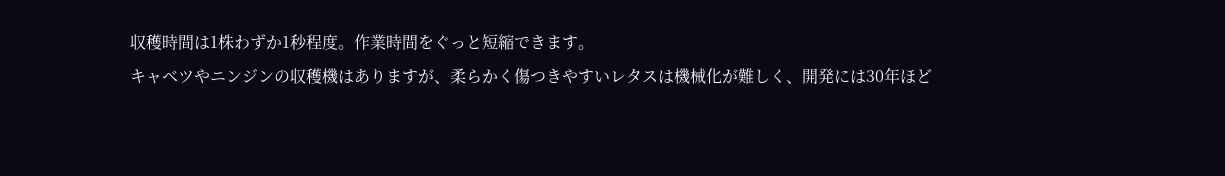収穫時間は1株わずか1秒程度。作業時間をぐっと短縮できます。
キャベツやニンジンの収穫機はありますが、柔らかく傷つきやすいレタスは機械化が難しく、開発には30年ほど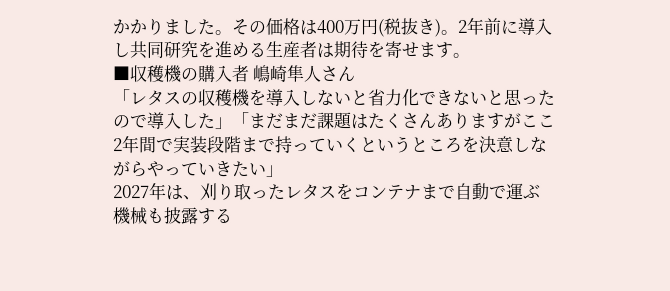かかりました。その価格は400万円(税抜き)。2年前に導入し共同研究を進める生産者は期待を寄せます。
■収穫機の購入者 嶋崎隼人さん
「レタスの収穫機を導入しないと省力化できないと思ったので導入した」「まだまだ課題はたくさんありますがここ2年間で実装段階まで持っていくというところを決意しながらやっていきたい」
2027年は、刈り取ったレタスをコンテナまで自動で運ぶ機械も披露する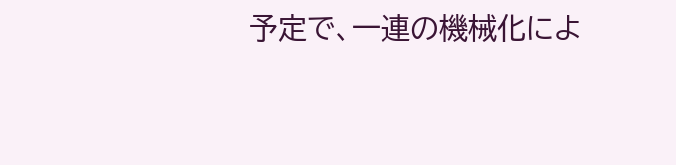予定で、一連の機械化によ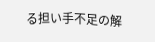る担い手不足の解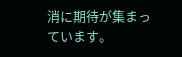消に期待が集まっています。